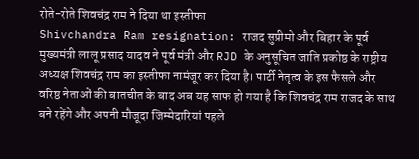रोते-रोते शिवचंद्र राम ने दिया था इस्तीफा
Shivchandra Ram resignation: राजद सुप्रीमो और बिहार के पूर्व मुख्यमंत्री लालू प्रसाद यादव ने पूर्व मंत्री और RJD के अनुसूचित जाति प्रकोष्ठ के राष्ट्रीय अध्यक्ष शिवचंद्र राम का इस्तीफा नामंजूर कर दिया है। पार्टी नेतृत्व के इस फैसले और वरिष्ठ नेताओं की बातचीत के बाद अब यह साफ हो गया है कि शिवचंद्र राम राजद के साथ बने रहेंगे और अपनी मौजूदा जिम्मेदारियां पहले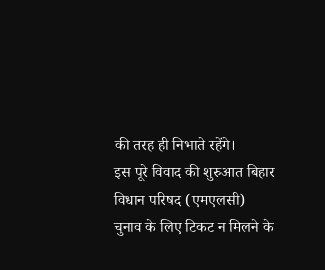की तरह ही निभाते रहेंगे।
इस पूरे विवाद की शुरुआत बिहार विधान परिषद (एमएलसी) चुनाव के लिए टिकट न मिलने के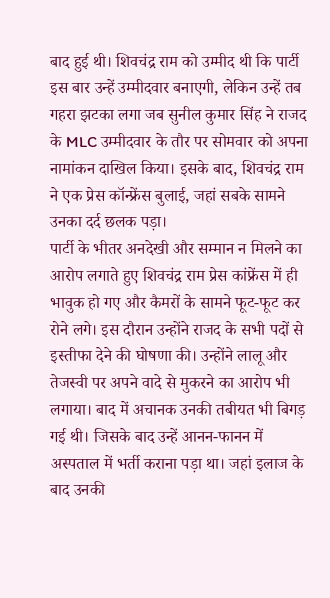बाद हुई थी। शिवचंद्र राम को उम्मीद थी कि पार्टी इस बार उन्हें उम्मीदवार बनाएगी, लेकिन उन्हें तब गहरा झटका लगा जब सुनील कुमार सिंह ने राजद के MLC उम्मीदवार के तौर पर सोमवार को अपना नामांकन दाखिल किया। इसके बाद, शिवचंद्र राम ने एक प्रेस कॉन्फ्रेंस बुलाई, जहां सबके सामने उनका दर्द छलक पड़ा।
पार्टी के भीतर अनदेखी और सम्मान न मिलने का आरोप लगाते हुए शिवचंद्र राम प्रेस कांफ्रेंस में ही भावुक हो गए और कैमरों के सामने फूट-फूट कर रोने लगे। इस दौरान उन्होंने राजद के सभी पदों से इस्तीफा देने की घोषणा की। उन्होंने लालू और तेजस्वी पर अपने वादे से मुकरने का आरोप भी लगाया। बाद में अचानक उनकी तबीयत भी बिगड़ गई थी। जिसके बाद उन्हें आनन-फानन में अस्पताल में भर्ती कराना पड़ा था। जहां इलाज के बाद उनकी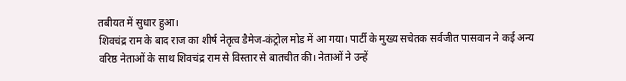तबीयत में सुधार हुआ।
शिवचंद्र राम के बाद राज का शीर्ष नेतृत्व डैमेज-कंट्रोल मोड में आ गया। पार्टी के मुख्य सचेतक सर्वजीत पासवान ने कई अन्य वरिष्ठ नेताओं के साथ शिवचंद्र राम से विस्तार से बातचीत की। नेताओं ने उन्हें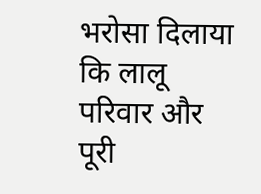भरोसा दिलाया कि लालू परिवार और पूरी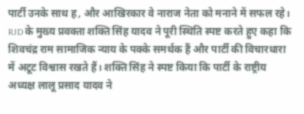पार्टी उनके साथ ह, और आखिरकार वे नाराज नेता को मनाने में सफल रहे।
RJD के मुख्य प्रवक्ता शक्ति सिंह यादव ने पूरी स्थिति स्पष्ट करते हुए कहा कि शिवचंद्र राम सामाजिक न्याय के पक्के समर्थक हैं और पार्टी की विचारधारा में अटूट विश्वास रखते हैं। शक्ति सिंह ने स्पष्ट किया कि पार्टी के राष्ट्रीय अध्यक्ष लालू प्रसाद यादव ने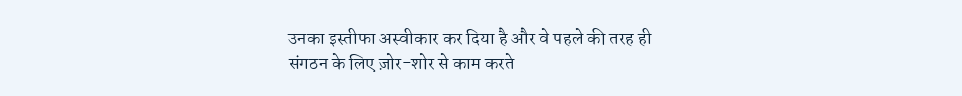उनका इस्तीफा अस्वीकार कर दिया है और वे पहले की तरह ही संगठन के लिए ज़ोर-शोर से काम करते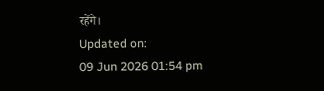रहेंगे।
Updated on:
09 Jun 2026 01:54 pm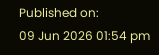Published on:
09 Jun 2026 01:54 pm